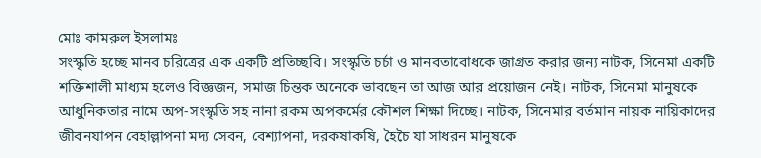মোঃ কামরুল ইসলামঃ
সংস্কৃতি হচ্ছে মানব চরিত্রের এক একটি প্রতিচ্ছবি। সংস্কৃতি চর্চা ও মানবতাবোধকে জাগ্রত করার জন্য নাটক, সিনেমা একটি শক্তিশালী মাধ্যম হলেও বিজ্ঞজন, সমাজ চিন্তক অনেকে ভাবছেন তা আজ আর প্রয়োজন নেই। নাটক, সিনেমা মানুষকে আধুনিকতার নামে অপ-সংস্কৃতি সহ নানা রকম অপকর্মের কৌশল শিক্ষা দিচ্ছে। নাটক, সিনেমার বর্তমান নায়ক নায়িকাদের জীবনযাপন বেহাল্লাপনা মদ্য সেবন, বেশ্যাপনা, দরকষাকষি, হৈচৈ যা সাধরন মানুষকে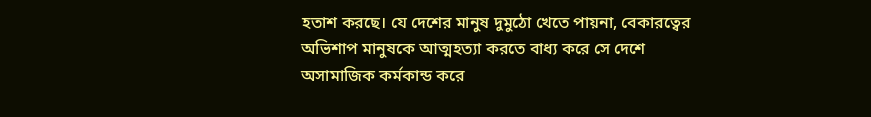হতাশ করছে। যে দেশের মানুষ দুমুঠো খেতে পায়না, বেকারত্বের অভিশাপ মানুষকে আত্মহত্যা করতে বাধ্য করে সে দেশে অসামাজিক কর্মকান্ড করে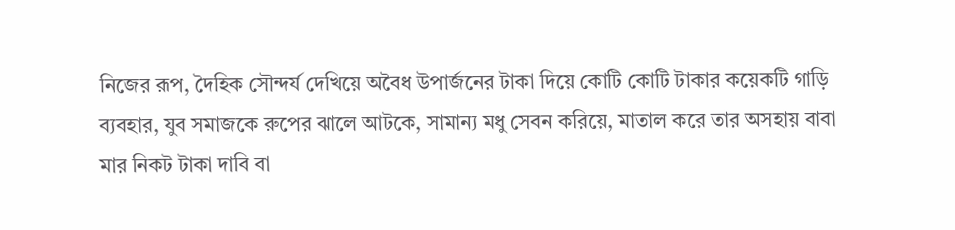নিজের রূপ, দৈহিক সৌন্দর্য দেখিয়ে অবৈধ উপার্জনের টাকা দিয়ে কোটি কোটি টাকার কয়েকটি গাড়ি ব্যবহার, যুব সমাজকে রুপের ঝালে আটকে, সামান্য মধু সেবন করিয়ে, মাতাল করে তার অসহায় বাবা মার নিকট টাকা দাবি বা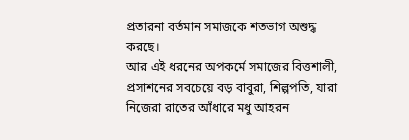প্রতারনা বর্তমান সমাজকে শতভাগ অশুদ্ধ করছে।
আর এই ধরনের অপকর্মে সমাজের বিত্তশালী, প্রসাশনের সবচেয়ে বড় বাবুরা, শিল্পপতি, যারা নিজেরা রাতের আঁধারে মধু আহরন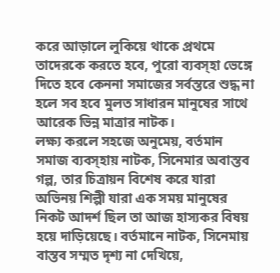করে আড়ালে লুকিয়ে থাকে প্রথমে তাদেরকে করতে হবে, পুরো ব্যবস্হা ভেঙ্গে দিতে হবে কেননা সমাজের সর্বস্তরে শুদ্ধ না হলে সব হবে মুলত সাধারন মানুষের সাথে আরেক ভিন্ন মাত্রার নাটক।
লক্ষ্য করলে সহজে অনুমেয়, বর্তমান সমাজ ব্যবস্হায় নাটক, সিনেমার অবাস্তব গল্প, তার চিত্রায়ন বিশেষ করে যারা অভিনয় শিল্পী যারা এক সময় মানুষের নিকট আদর্শ ছিল তা আজ হাস্যকর বিষয় হয়ে দাড়িয়েছে। বর্তমানে নাটক, সিনেমায় বাস্তব সম্মত দৃশ্য না দেখিয়ে,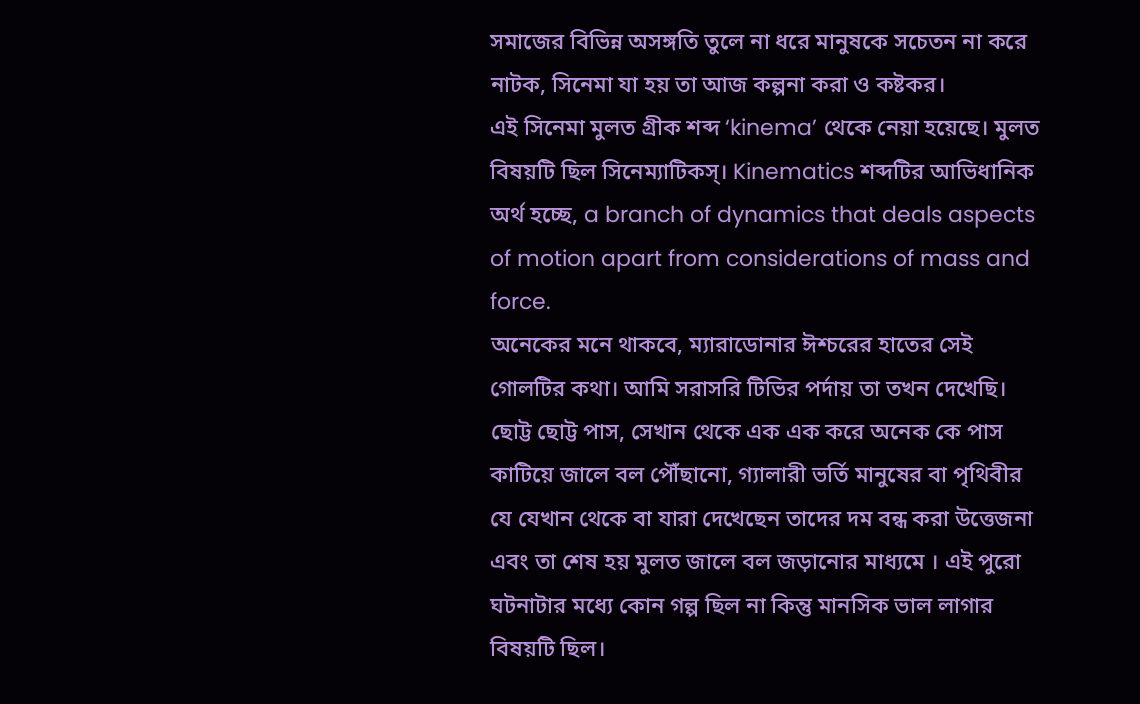সমাজের বিভিন্ন অসঙ্গতি তুলে না ধরে মানুষকে সচেতন না করে নাটক, সিনেমা যা হয় তা আজ কল্পনা করা ও কষ্টকর।
এই সিনেমা মুলত গ্রীক শব্দ ‘kinema’ থেকে নেয়া হয়েছে। মুলত বিষয়টি ছিল সিনেম্যাটিকস্। Kinematics শব্দটির আভিধানিক অর্থ হচ্ছে, a branch of dynamics that deals aspects of motion apart from considerations of mass and force.
অনেকের মনে থাকবে, ম্যারাডোনার ঈশ্চরের হাতের সেই গোলটির কথা। আমি সরাসরি টিভির পর্দায় তা তখন দেখেছি। ছোট্ট ছোট্ট পাস, সেখান থেকে এক এক করে অনেক কে পাস কাটিয়ে জালে বল পৌঁছানো, গ্যালারী ভর্তি মানুষের বা পৃথিবীর যে যেখান থেকে বা যারা দেখেছেন তাদের দম বন্ধ করা উত্তেজনা এবং তা শেষ হয় মুলত জালে বল জড়ানোর মাধ্যমে । এই পুরো ঘটনাটার মধ্যে কোন গল্প ছিল না কিন্তু মানসিক ভাল লাগার বিষয়টি ছিল।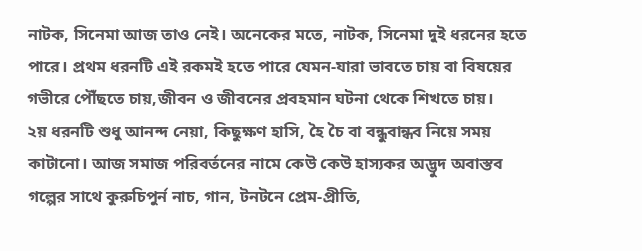নাটক, সিনেমা আজ তাও নেই। অনেকের মতে, নাটক, সিনেমা দুই ধরনের হতে পারে। প্রথম ধরনটি এই রকমই হতে পারে যেমন-যারা ভাবতে চায় বা বিষয়ের গভীরে পৌঁছতে চায়,জীবন ও জীবনের প্রবহমান ঘটনা থেকে শিখতে চায়।
২য় ধরনটি শুধু আনন্দ নেয়া, কিছুক্ষণ হাসি, হৈ চৈ বা বন্ধুবান্ধব নিয়ে সময় কাটানো। আজ সমাজ পরিবর্তনের নামে কেউ কেউ হাস্যকর অদ্ভুদ অবাস্তব গল্পের সাথে কুরুচিপুর্ন নাচ, গান, টনটনে প্রেম-প্রীতি,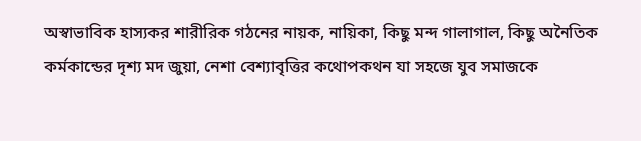অস্বাভাবিক হাস্যকর শারীরিক গঠনের নায়ক, নায়িকা, কিছু মন্দ গালাগাল, কিছু অনৈতিক কর্মকান্ডের দৃশ্য মদ জুয়া, নেশা বেশ্যাবৃত্তির কথোপকথন যা সহজে যুব সমাজকে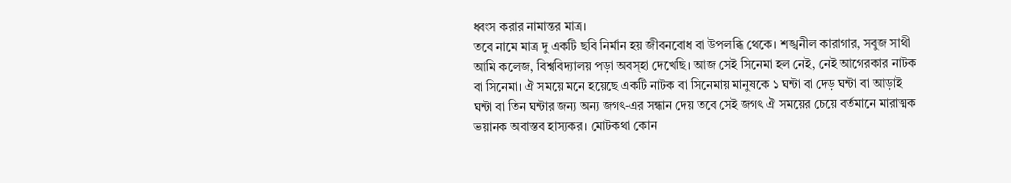ধ্বংস করার নামান্তর মাত্র।
তবে নামে মাত্র দু একটি ছবি নির্মান হয় জীবনবোধ বা উপলব্ধি থেকে। শঙ্খনীল কারাগার, সবুজ সাথী আমি কলেজ, বিশ্ববিদ্যালয় পড়া অবস্হা দেখেছি। আজ সেই সিনেমা হল নেই, নেই আগেরকার নাটক বা সিনেমা। ঐ সময়ে মনে হয়েছে একটি নাটক বা সিনেমায় মানুষকে ১ ঘন্টা বা দেড় ঘন্টা বা আড়াই ঘন্টা বা তিন ঘন্টার জন্য অন্য জগৎ-এর সন্ধান দেয় তবে সেই জগৎ ঐ সময়ের চেয়ে বর্তমানে মারাত্মক ভয়ানক অবাস্তব হাস্যকর। মোটকথা কোন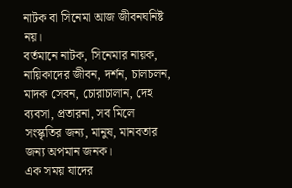নাটক বা সিনেমা আজ জীবনঘনিষ্ট নয়।
বর্তমানে নাটক, সিনেমার নায়ক, নায়িকাদের জীবন, দর্শন, চালচলন, মাদক সেবন, চোরাচালান, দেহ ব্যবসা, প্রতারনা, সব মিলে সংস্কৃতির জন্য, মানুষ, মানবতার জন্য অপমান জনক।
এক সময় যাদের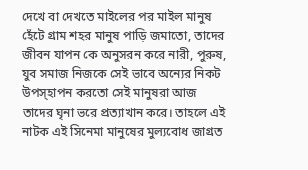দেখে বা দেখতে মাইলের পর মাইল মানুষ হেঁটে গ্রাম শহর মানুষ পাড়ি জমাতো, তাদের জীবন যাপন কে অনুসরন করে নারী, পুরুষ, যুব সমাজ নিজকে সেই ভাবে অন্যের নিকট উপস্হাপন করতো সেই মানুষরা আজ তাদের ঘৃনা ভরে প্রত্যাখান করে। তাহলে এই নাটক এই সিনেমা মানুষের মুল্যবোধ জাগ্রত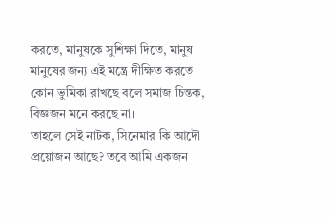করতে, মানুষকে সুশিক্ষা দিতে, মানুষ মানুষের জন্য এই মন্ত্রে দীক্ষিত করতে কোন ভুমিকা রাখছে বলে সমাজ চিন্তক, বিজ্ঞজন মনে করছে না।
তাহলে সেই নাটক, সিনেমার কি আদৌ প্রয়োজন আছে? তবে আমি একজন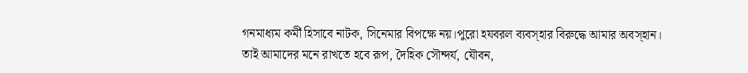গনমাধ্যম কর্মী হিসাবে নাটক, সিনেমার বিপক্ষে নয়।পুরো হযবরল ব্যবস্হার বিরুদ্ধে আমার অবস্হান। তাই আমাদের মনে রাখতে হবে রূপ, দৈহিক সৌন্দর্য, যৌবন,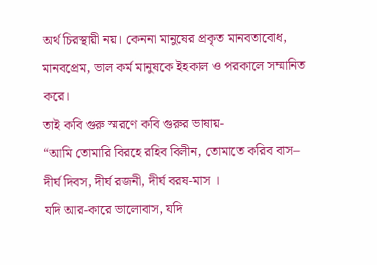অর্থ চিরস্থায়ী নয়। কেননা মানুষের প্রকৃত মানবতাবোধ, মানবপ্রেম, ভাল কর্ম মানুষকে ইহকাল ও পরকালে সম্মানিত করে।
তাই কবি গুরু স্মরণে কবি গুরুর ভাষায়-
“আমি তোমারি বিরহে রহিব বিলীন, তোমাতে করিব বাস–
দীর্ঘ দিবস, দীর্ঘ রজনী, দীর্ঘ বরষ-মাস ।
যদি আর-কারে ভালোবাস, যদি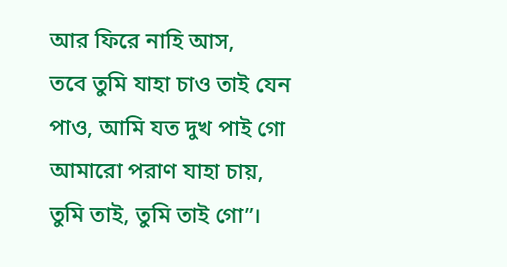আর ফিরে নাহি আস,
তবে তুমি যাহা চাও তাই যেন পাও, আমি যত দুখ পাই গো
আমারো পরাণ যাহা চায়, তুমি তাই, তুমি তাই গো”।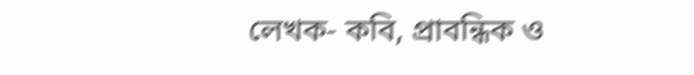লেখক- কবি, প্রাবন্ধিক ও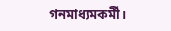গনমাধ্যমকর্মী।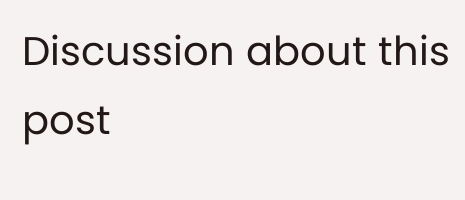Discussion about this post